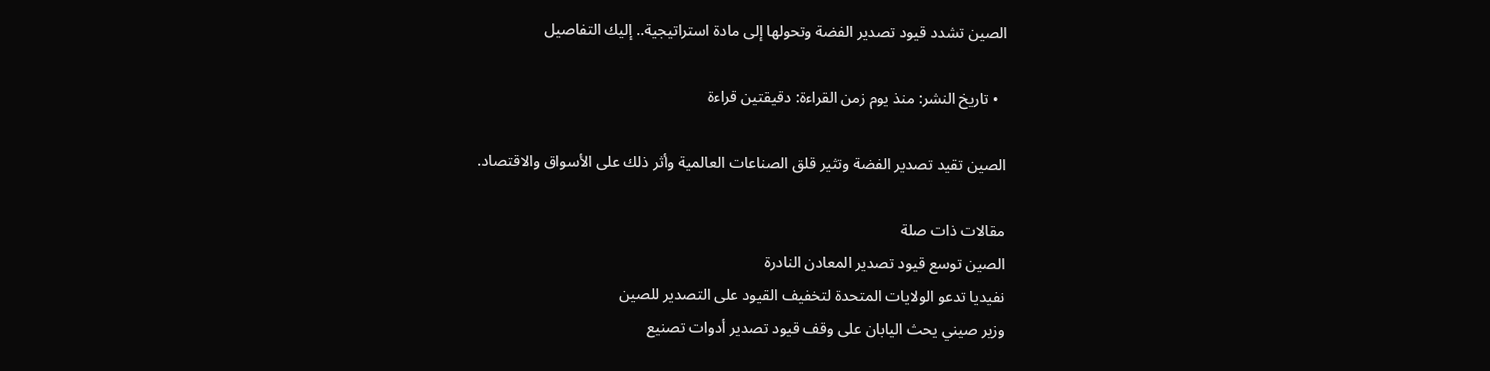الصين تشدد قيود تصدير الفضة وتحولها إلى مادة استراتيجية.. إليك التفاصيل

  • تاريخ النشر: منذ يوم زمن القراءة: دقيقتين قراءة

الصين تقيد تصدير الفضة وتثير قلق الصناعات العالمية وأثر ذلك على الأسواق والاقتصاد.

مقالات ذات صلة
الصين توسع قيود تصدير المعادن النادرة
نفيديا تدعو الولايات المتحدة لتخفيف القيود على التصدير للصين
وزير صيني يحث اليابان على وقف قيود تصدير أدوات تصنيع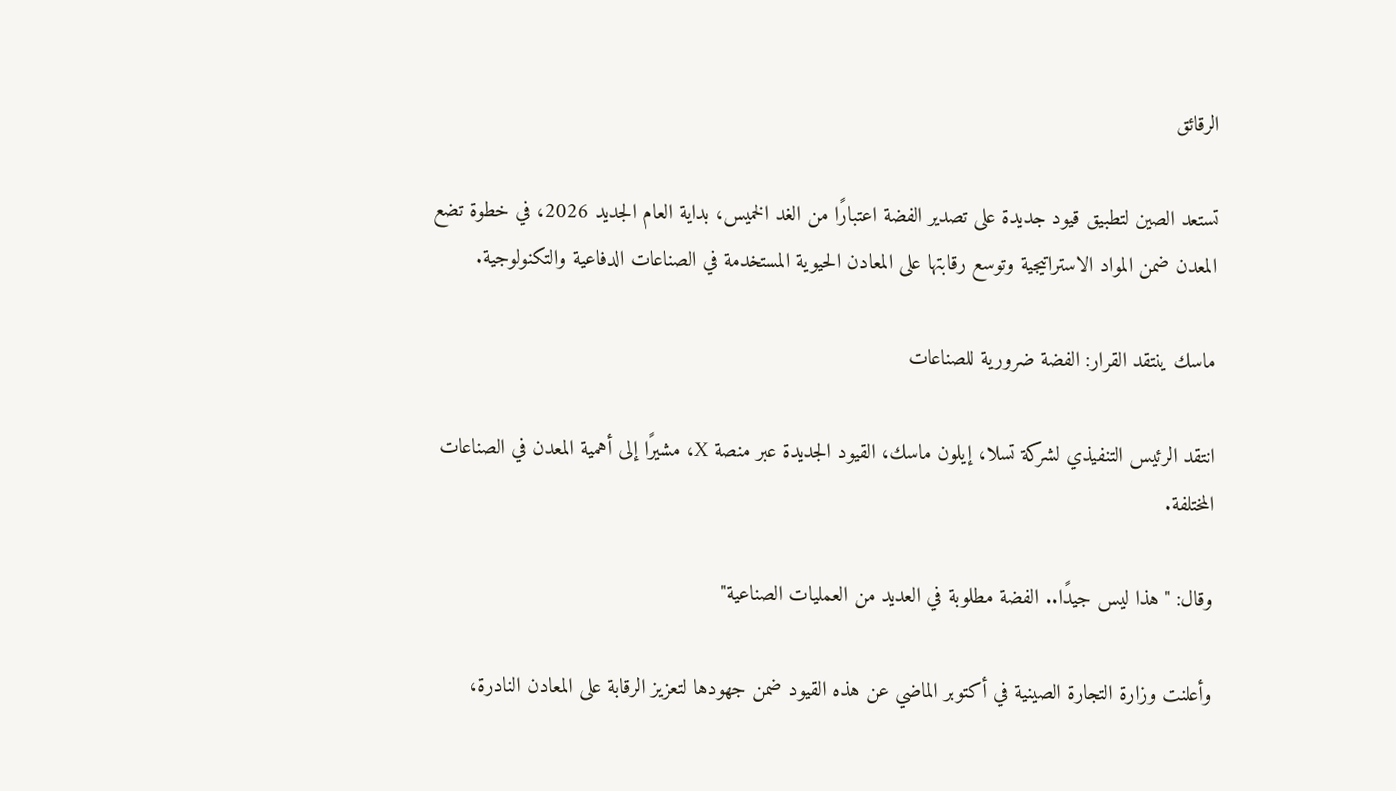الرقائق

تستعد الصين لتطبيق قيود جديدة على تصدير الفضة اعتبارًا من الغد الخميس، بداية العام الجديد 2026، في خطوة تضع المعدن ضمن المواد الاستراتيجية وتوسع رقابتها على المعادن الحيوية المستخدمة في الصناعات الدفاعية والتكنولوجية.

ماسك ينتقد القرار: الفضة ضرورية للصناعات

انتقد الرئيس التنفيذي لشركة تسلا، إيلون ماسك، القيود الجديدة عبر منصة X، مشيرًا إلى أهمية المعدن في الصناعات المختلفة.

وقال: "هذا ليس جيدًا.. الفضة مطلوبة في العديد من العمليات الصناعية"

وأعلنت وزارة التجارة الصينية في أكتوبر الماضي عن هذه القيود ضمن جهودها لتعزيز الرقابة على المعادن النادرة،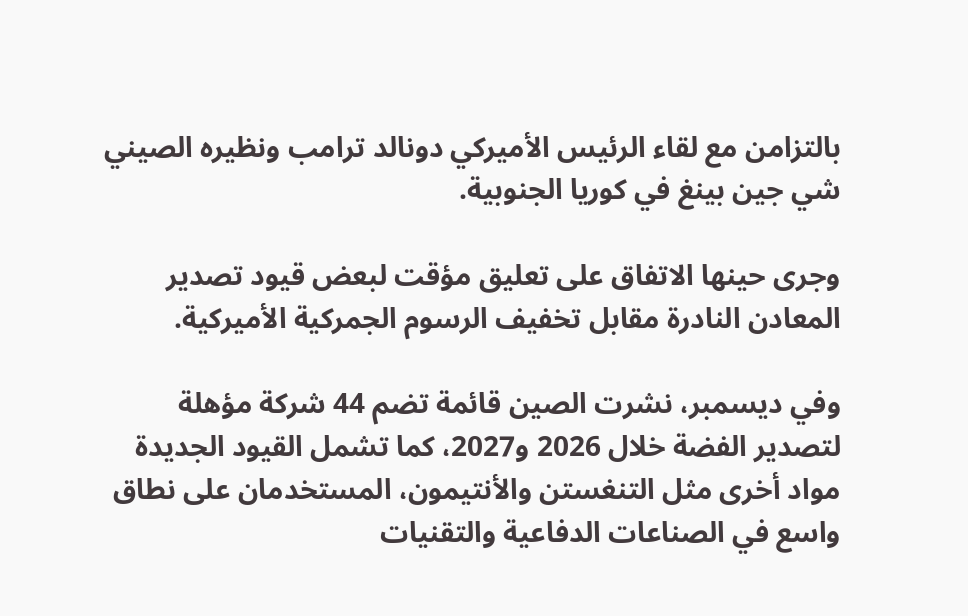بالتزامن مع لقاء الرئيس الأميركي دونالد ترامب ونظيره الصيني شي جين بينغ في كوريا الجنوبية.

وجرى حينها الاتفاق على تعليق مؤقت لبعض قيود تصدير المعادن النادرة مقابل تخفيف الرسوم الجمركية الأميركية.

وفي ديسمبر، نشرت الصين قائمة تضم 44 شركة مؤهلة لتصدير الفضة خلال 2026 و2027، كما تشمل القيود الجديدة مواد أخرى مثل التنغستن والأنتيمون، المستخدمان على نطاق واسع في الصناعات الدفاعية والتقنيات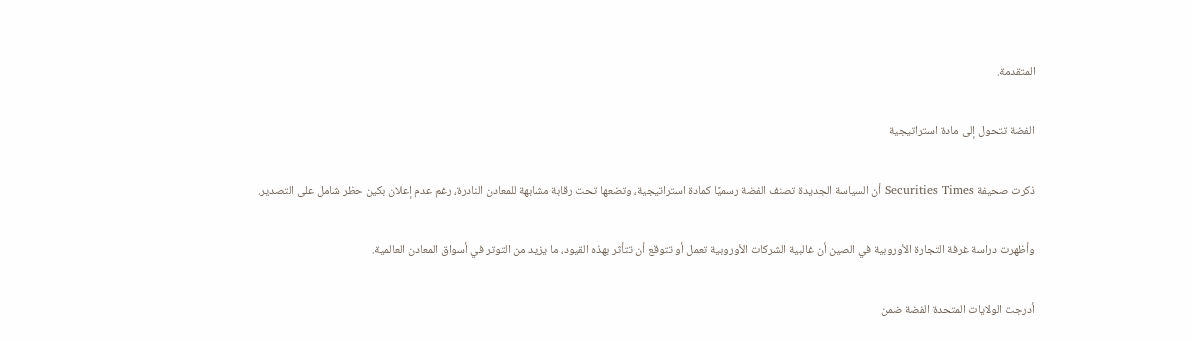المتقدمة.

الفضة تتحول إلى مادة استراتيجية

ذكرت صحيفة Securities Times أن السياسة الجديدة تصنف الفضة رسميًا كمادة استراتيجية، وتضعها تحت رقابة مشابهة للمعادن النادرة، رغم عدم إعلان بكين حظر شامل على التصدير.

وأظهرت دراسة غرفة التجارة الأوروبية في الصين أن غالبية الشركات الأوروبية تعمل أو تتوقع أن تتأثر بهذه القيود، ما يزيد من التوتر في أسواق المعادن العالمية.

أدرجت الولايات المتحدة الفضة ضمن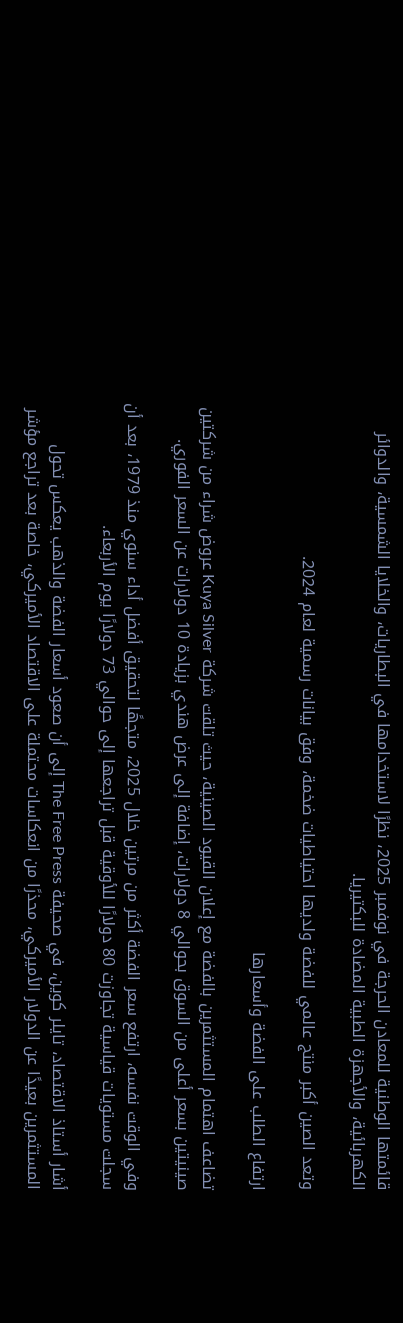قائمتها الوطنية للمعادن الحرجة في نوفمبر 2025، نظرًا لاستخدامها في البطاريات، والخلايا الشمسية، والدوائر الكهربائية، والأجهزة الطبية المضادة للبكتيريا.

وتعد الصين أكبر منتج عالمي للفضة ولديها احتياطيات ضخمة، وفق بيانات رسمية لعام 2024.

ارتفاع الطلب على الفضة وأسعارها

تضاعف اهتمام المستثمرين بالفضة مع إعلان القيود الصينية، حيث تلقت شركة Kuya Silver عروض شراء من شركتين صينيتين بسعر أعلى من السوق بحوالي 8 دولارات، إضافة إلى عرض هندي بزيادة 10 دولارات عن السعر الفوري.

وفي الوقت نفسه، ارتفع سعر الفضة أكثر من مرتين خلال 2025، متجهًا لتحقيق أفضل أداء سنوي منذ 1979، بعد أن سجلت مستويات قياسية تجاوزت 80 دولارًا للأوقية قبل تراجعها إلى حوالي 73 دولارًا يوم الأربعاء.

أشار أستاذ الاقتصاد، تايلر كوين، في صحيفة The Free Press إلى أن صعود أسعار الفضة والذهب يعكس تحول المستثمرين بعيدًا عن الدولار الأميركي، محذرًا من انعكاسات محتملة على الاقتصاد الأميركي، خاصة بعد تراجع مؤشر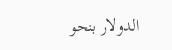الدولار بنحو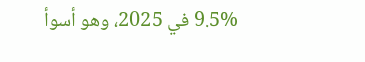9.5% في 2025، وهو أسوأ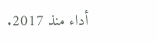أداء منذ 2017.